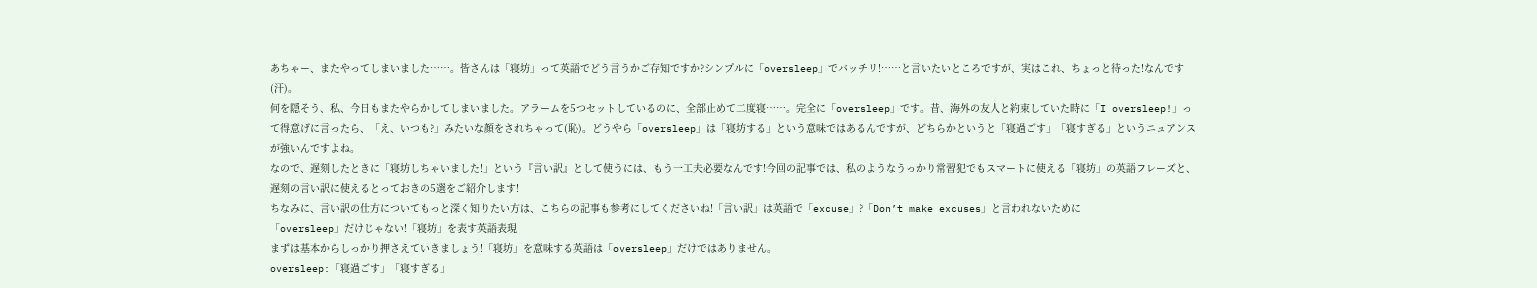あちゃー、またやってしまいました……。皆さんは「寝坊」って英語でどう言うかご存知ですか?シンプルに「oversleep」でバッチリ!……と言いたいところですが、実はこれ、ちょっと待った!なんです(汗)。
何を隠そう、私、今日もまたやらかしてしまいました。アラームを5つセットしているのに、全部止めて二度寝……。完全に「oversleep」です。昔、海外の友人と約束していた時に「I oversleep!」って得意げに言ったら、「え、いつも?」みたいな顔をされちゃって(恥)。どうやら「oversleep」は「寝坊する」という意味ではあるんですが、どちらかというと「寝過ごす」「寝すぎる」というニュアンスが強いんですよね。
なので、遅刻したときに「寝坊しちゃいました!」という『言い訳』として使うには、もう一工夫必要なんです!今回の記事では、私のようなうっかり常習犯でもスマートに使える「寝坊」の英語フレーズと、遅刻の言い訳に使えるとっておきの5選をご紹介します!
ちなみに、言い訳の仕方についてもっと深く知りたい方は、こちらの記事も参考にしてくださいね!「言い訳」は英語で「excuse」?「Don’t make excuses」と言われないために
「oversleep」だけじゃない!「寝坊」を表す英語表現
まずは基本からしっかり押さえていきましょう!「寝坊」を意味する英語は「oversleep」だけではありません。
oversleep:「寝過ごす」「寝すぎる」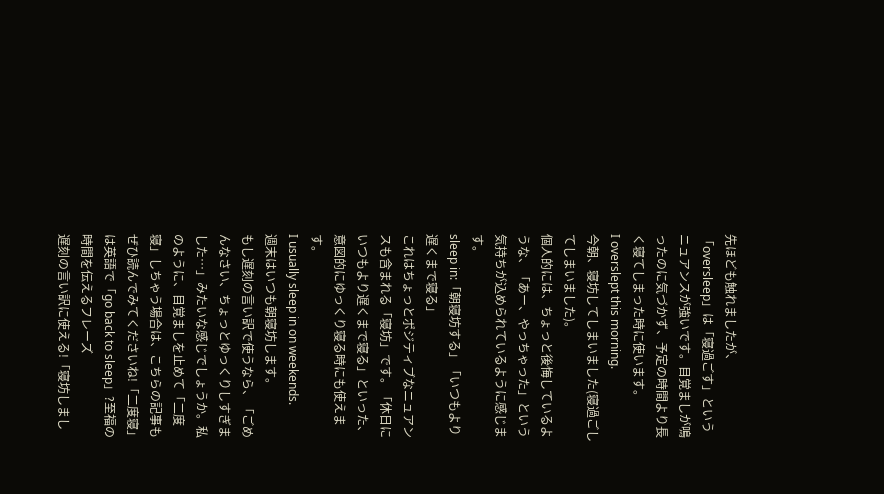先ほども触れましたが、「oversleep」は「寝過ごす」というニュアンスが強いです。目覚ましが鳴ったのに気づかず、予定の時間より長く寝てしまった時に使います。
I overslept this morning.
今朝、寝坊してしまいました(寝過ごしてしまいました)。
個人的には、ちょっと後悔しているような、「あー、やっちゃった」という気持ちが込められているように感じます。
sleep in:「朝寝坊する」「いつもより遅くまで寝る」
これはちょっとポジティブなニュアンスも含まれる「寝坊」です。「休日にいつもより遅くまで寝る」といった、意図的にゆっくり寝る時にも使えます。
I usually sleep in on weekends.
週末はいつも朝寝坊します。
もし遅刻の言い訳で使うなら、「ごめんなさい、ちょっとゆっくりしすぎました…」みたいな感じでしょうか。私のように、目覚ましを止めて「二度寝」しちゃう場合は、こちらの記事もぜひ読んでみてくださいね!「二度寝」は英語で「go back to sleep」?至福の時間を伝えるフレーズ
遅刻の言い訳に使える!「寝坊しまし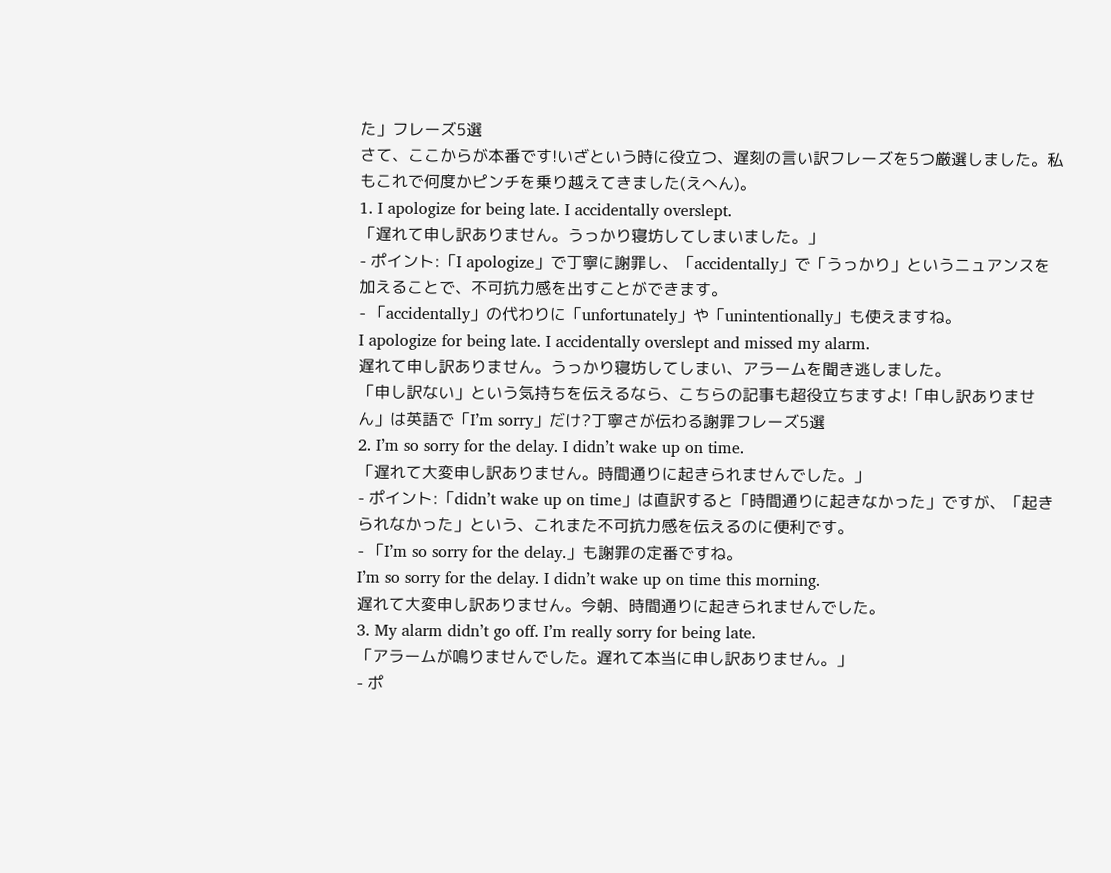た」フレーズ5選
さて、ここからが本番です!いざという時に役立つ、遅刻の言い訳フレーズを5つ厳選しました。私もこれで何度かピンチを乗り越えてきました(えへん)。
1. I apologize for being late. I accidentally overslept.
「遅れて申し訳ありません。うっかり寝坊してしまいました。」
- ポイント:「I apologize」で丁寧に謝罪し、「accidentally」で「うっかり」というニュアンスを加えることで、不可抗力感を出すことができます。
- 「accidentally」の代わりに「unfortunately」や「unintentionally」も使えますね。
I apologize for being late. I accidentally overslept and missed my alarm.
遅れて申し訳ありません。うっかり寝坊してしまい、アラームを聞き逃しました。
「申し訳ない」という気持ちを伝えるなら、こちらの記事も超役立ちますよ!「申し訳ありません」は英語で「I’m sorry」だけ?丁寧さが伝わる謝罪フレーズ5選
2. I’m so sorry for the delay. I didn’t wake up on time.
「遅れて大変申し訳ありません。時間通りに起きられませんでした。」
- ポイント:「didn’t wake up on time」は直訳すると「時間通りに起きなかった」ですが、「起きられなかった」という、これまた不可抗力感を伝えるのに便利です。
- 「I’m so sorry for the delay.」も謝罪の定番ですね。
I’m so sorry for the delay. I didn’t wake up on time this morning.
遅れて大変申し訳ありません。今朝、時間通りに起きられませんでした。
3. My alarm didn’t go off. I’m really sorry for being late.
「アラームが鳴りませんでした。遅れて本当に申し訳ありません。」
- ポ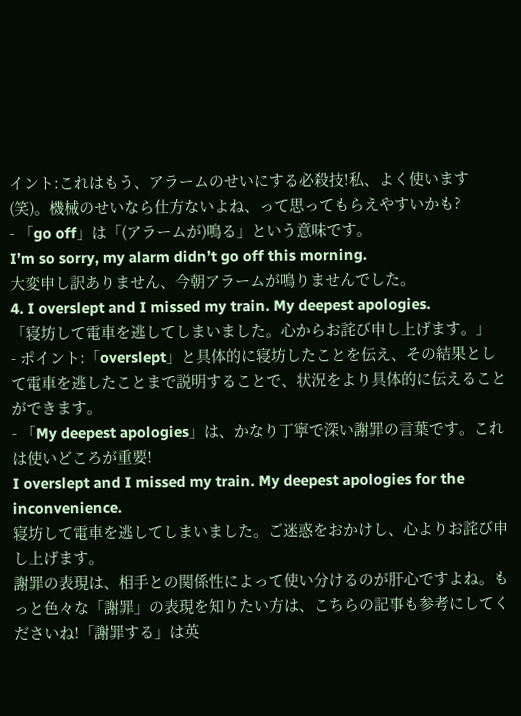イント:これはもう、アラームのせいにする必殺技!私、よく使います(笑)。機械のせいなら仕方ないよね、って思ってもらえやすいかも?
- 「go off」は「(アラームが)鳴る」という意味です。
I’m so sorry, my alarm didn’t go off this morning.
大変申し訳ありません、今朝アラームが鳴りませんでした。
4. I overslept and I missed my train. My deepest apologies.
「寝坊して電車を逃してしまいました。心からお詫び申し上げます。」
- ポイント:「overslept」と具体的に寝坊したことを伝え、その結果として電車を逃したことまで説明することで、状況をより具体的に伝えることができます。
- 「My deepest apologies」は、かなり丁寧で深い謝罪の言葉です。これは使いどころが重要!
I overslept and I missed my train. My deepest apologies for the inconvenience.
寝坊して電車を逃してしまいました。ご迷惑をおかけし、心よりお詫び申し上げます。
謝罪の表現は、相手との関係性によって使い分けるのが肝心ですよね。もっと色々な「謝罪」の表現を知りたい方は、こちらの記事も参考にしてくださいね!「謝罪する」は英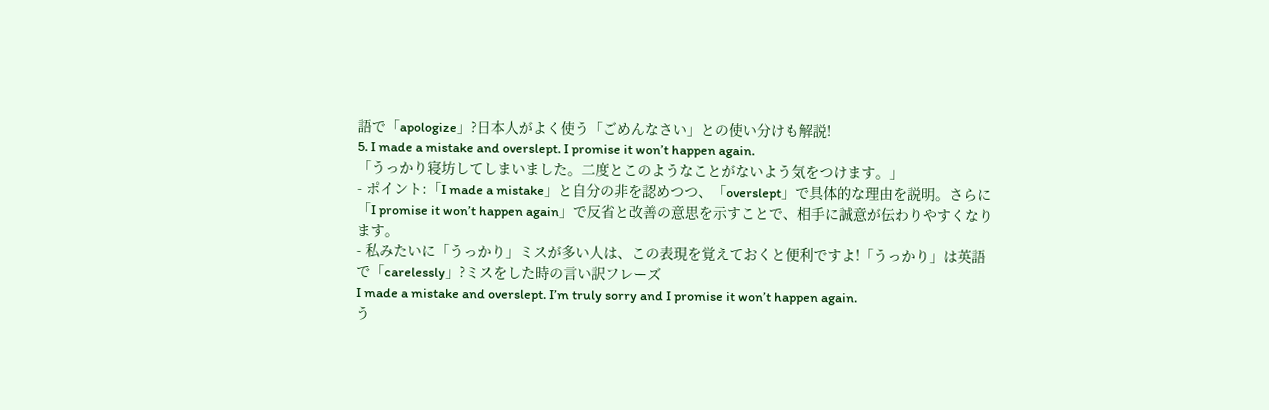語で「apologize」?日本人がよく使う「ごめんなさい」との使い分けも解説!
5. I made a mistake and overslept. I promise it won’t happen again.
「うっかり寝坊してしまいました。二度とこのようなことがないよう気をつけます。」
- ポイント:「I made a mistake」と自分の非を認めつつ、「overslept」で具体的な理由を説明。さらに「I promise it won’t happen again」で反省と改善の意思を示すことで、相手に誠意が伝わりやすくなります。
- 私みたいに「うっかり」ミスが多い人は、この表現を覚えておくと便利ですよ!「うっかり」は英語で「carelessly」?ミスをした時の言い訳フレーズ
I made a mistake and overslept. I’m truly sorry and I promise it won’t happen again.
う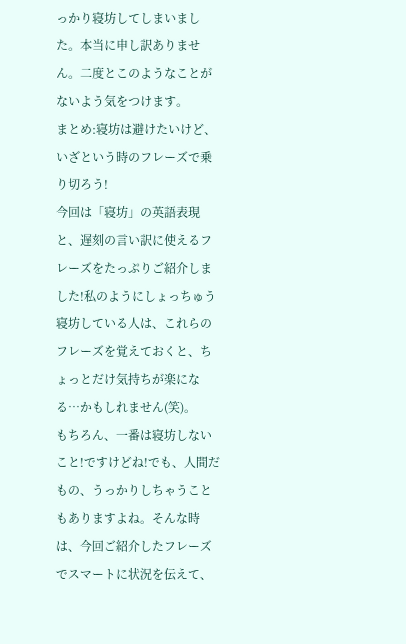っかり寝坊してしまいました。本当に申し訳ありません。二度とこのようなことがないよう気をつけます。
まとめ:寝坊は避けたいけど、いざという時のフレーズで乗り切ろう!
今回は「寝坊」の英語表現と、遅刻の言い訳に使えるフレーズをたっぷりご紹介しました!私のようにしょっちゅう寝坊している人は、これらのフレーズを覚えておくと、ちょっとだけ気持ちが楽になる…かもしれません(笑)。
もちろん、一番は寝坊しないこと!ですけどね!でも、人間だもの、うっかりしちゃうこともありますよね。そんな時は、今回ご紹介したフレーズでスマートに状況を伝えて、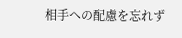相手への配慮を忘れず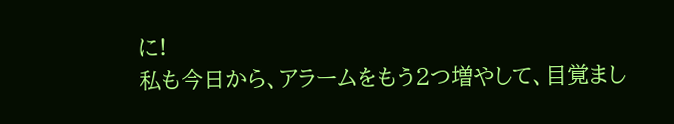に!
私も今日から、アラームをもう2つ増やして、目覚まし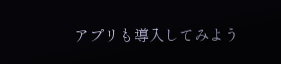アプリも導入してみよう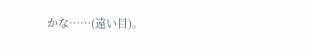かな……(遠い目)。